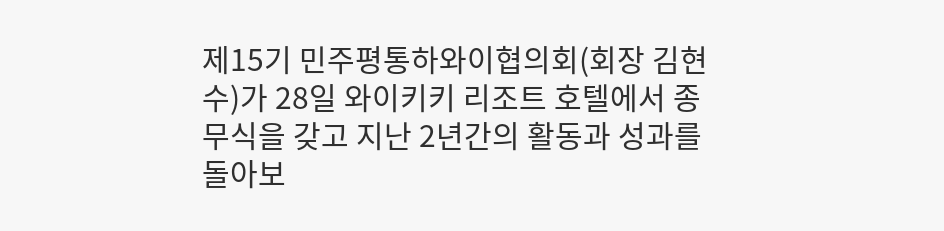제15기 민주평통하와이협의회(회장 김현수)가 28일 와이키키 리조트 호텔에서 종무식을 갖고 지난 2년간의 활동과 성과를 돌아보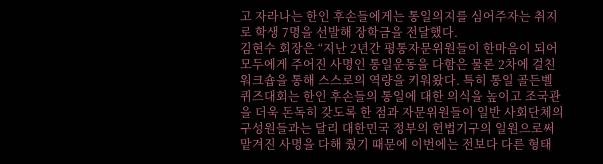고 자라나는 한인 후손들에게는 통일의지를 심어주자는 취지로 학생 7명을 선발해 장학금을 전달했다.
김현수 회장은 “지난 2년간 평통자문위원들이 한마음이 되어 모두에게 주어진 사명인 통일운동을 다함은 물론 2차에 걸친 워크숍을 통해 스스로의 역량을 키워왔다. 특히 통일 골든벨 퀴즈대회는 한인 후손들의 통일에 대한 의식을 높이고 조국관을 더욱 돈독히 갖도록 한 점과 자문위원들이 일반 사회단체의 구성원들과는 달리 대한민국 정부의 헌법기구의 일원으로써 맡겨진 사명을 다해 줬기 때문에 이번에는 전보다 다른 형태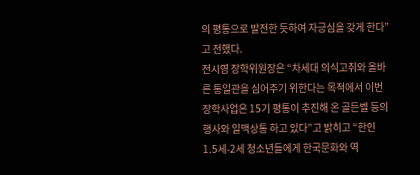의 평통으로 발전한 듯하여 자긍심을 갖게 한다”고 전했다.
전시영 장학위원장은 “차세대 의식고취와 올바른 통일관을 심어주기 위한다는 목적에서 이번 장학사업은 15기 평통이 추진해 온 골든벨 등의 행사와 일맥상통 하고 있다”고 밝히고 “한인 1.5세-2세 청소년들에게 한국문화와 역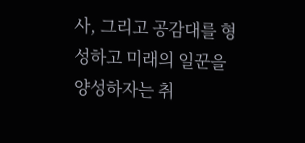사, 그리고 공감대를 형성하고 미래의 일꾼을 양성하자는 취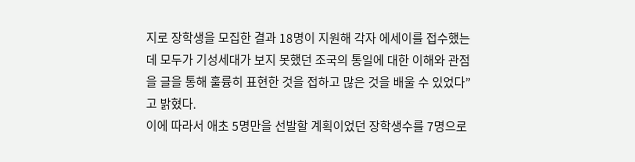지로 장학생을 모집한 결과 18명이 지원해 각자 에세이를 접수했는데 모두가 기성세대가 보지 못했던 조국의 통일에 대한 이해와 관점을 글을 통해 훌륭히 표현한 것을 접하고 많은 것을 배울 수 있었다”고 밝혔다.
이에 따라서 애초 5명만을 선발할 계획이었던 장학생수를 7명으로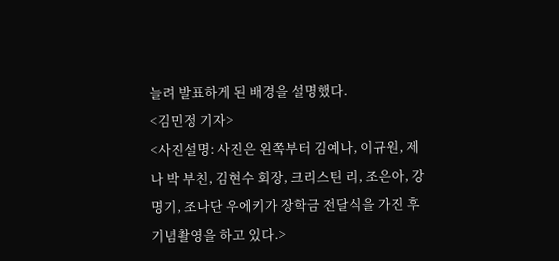늘려 발표하게 된 배경을 설명했다.
<김민정 기자>
<사진설명: 사진은 왼쪽부터 김예나, 이규원, 제나 박 부친, 김현수 회장, 크리스틴 리, 조은아, 강명기, 조나단 우에키가 장학금 전달식을 가진 후 기념촬영을 하고 있다.>